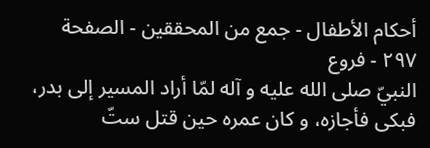أحكام الأطفال - جمع من المحققين - الصفحة ٢٩٧ - فروع
النبيّ صلى الله عليه و آله لمّا أراد المسير إلى بدر، فبكى فأجازه، و كان عمره حين قتل ستّ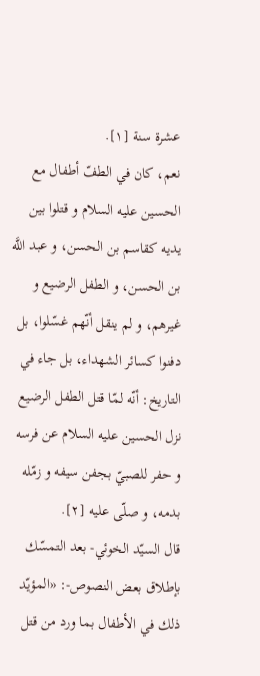عشرة سنة [١].
نعم، كان في الطفّ أطفال مع الحسين عليه السلام و قتلوا بين يديه كقاسم بن الحسن، و عبد اللَّه بن الحسن، و الطفل الرضيع و غيرهم، و لم ينقل أنّهم غسّلوا، بل دفنوا كسائر الشهداء، بل جاء في التاريخ: أنّه لمّا قتل الطفل الرضيع نزل الحسين عليه السلام عن فرسه و حفر للصبيّ بجفن سيفه و زمّله بدمه، و صلّى عليه [٢].
قال السيّد الخوئي- بعد التمسّك بإطلاق بعض النصوص-: «المؤيّد ذلك في الأطفال بما ورد من قتل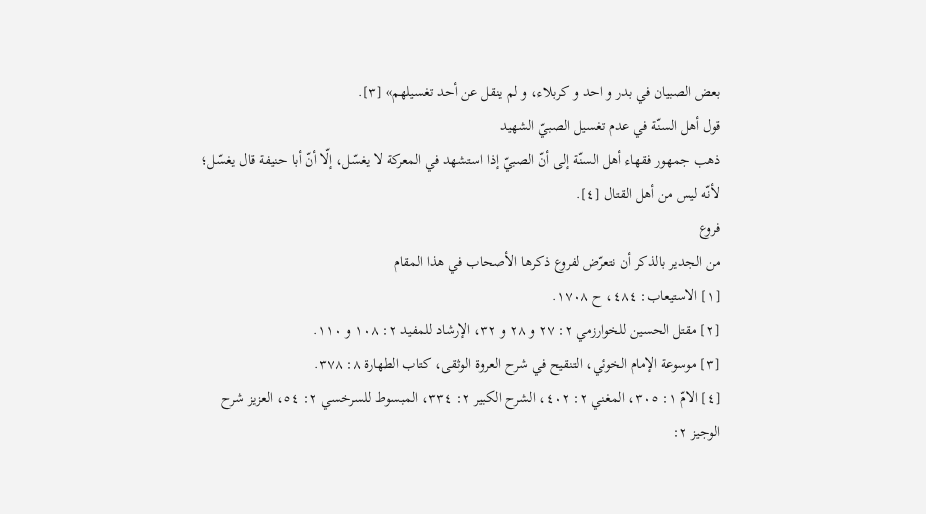بعض الصبيان في بدر و احد و كربلاء، و لم ينقل عن أحد تغسيلهم» [٣].
قول أهل السنّة في عدم تغسيل الصبيّ الشهيد
ذهب جمهور فقهاء أهل السنّة إلى أنّ الصبيّ إذا استشهد في المعركة لا يغسّل، إلّا أنّ أبا حنيفة قال يغسّل؛ لأنّه ليس من أهل القتال [٤].
فروع
من الجدير بالذكر أن نتعرّض لفروع ذكرها الأصحاب في هذا المقام
[١] الاستيعاب: ٤٨٤، ح ١٧٠٨.
[٢] مقتل الحسين للخوارزمي ٢: ٢٧ و ٢٨ و ٣٢، الإرشاد للمفيد ٢: ١٠٨ و ١١٠.
[٣] موسوعة الإمام الخوئي، التنقيح في شرح العروة الوثقى، كتاب الطهارة ٨: ٣٧٨.
[٤] الامّ ١: ٣٠٥، المغني ٢: ٤٠٢، الشرح الكبير ٢: ٣٣٤، المبسوط للسرخسي ٢: ٥٤، العزيز شرح الوجيز ٢: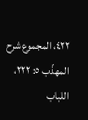٤٢٢، المجموع شرح المهذّب ٥: ٢٢٢، اللباب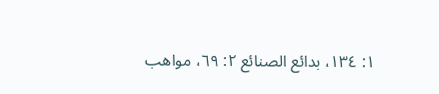١: ١٣٤، بدائع الصنائع ٢: ٦٩، مواهب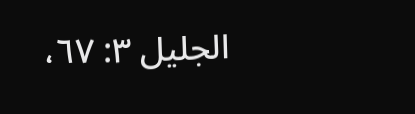الجليل ٣: ٦٧،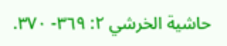حاشية الخرشي ٢: ٣٦٩- ٣٧٠.